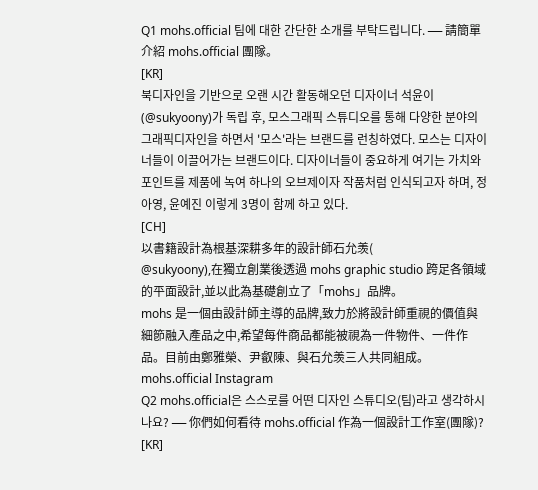Q1 mohs.official 팀에 대한 간단한 소개를 부탁드립니다. ⎯⎯ 請簡單介紹 mohs.official 團隊。
[KR]
북디자인을 기반으로 오랜 시간 활동해오던 디자이너 석윤이(@sukyoony)가 독립 후, 모스그래픽 스튜디오를 통해 다양한 분야의 그래픽디자인을 하면서 '모스'라는 브랜드를 런칭하였다. 모스는 디자이너들이 이끌어가는 브랜드이다. 디자이너들이 중요하게 여기는 가치와 포인트를 제품에 녹여 하나의 오브제이자 작품처럼 인식되고자 하며, 정아영, 윤예진 이렇게 3명이 함께 하고 있다.
[CH]
以書籍設計為根基深耕多年的設計師石允羡(
@sukyoony),在獨立創業後透過 mohs graphic studio 跨足各領域的平面設計,並以此為基礎創立了「mohs」品牌。
mohs 是一個由設計師主導的品牌,致力於將設計師重視的價值與細節融入產品之中,希望每件商品都能被視為一件物件、一件作品。目前由鄭雅榮、尹叡陳、與石允羡三人共同組成。
mohs.official Instagram
Q2 mohs.official은 스스로를 어떤 디자인 스튜디오(팀)라고 생각하시나요? ⎯⎯ 你們如何看待 mohs.official 作為一個設計工作室(團隊)?
[KR]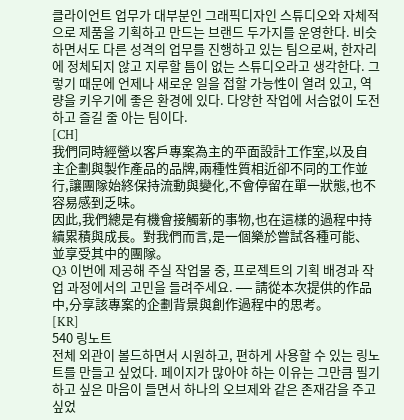클라이언트 업무가 대부분인 그래픽디자인 스튜디오와 자체적으로 제품을 기획하고 만드는 브랜드 두가지를 운영한다. 비슷하면서도 다른 성격의 업무를 진행하고 있는 팀으로써, 한자리에 정체되지 않고 지루할 틈이 없는 스튜디오라고 생각한다. 그렇기 때문에 언제나 새로운 일을 접할 가능性이 열려 있고, 역량을 키우기에 좋은 환경에 있다. 다양한 작업에 서슴없이 도전하고 즐길 줄 아는 팀이다.
[CH]
我們同時經營以客戶專案為主的平面設計工作室,以及自主企劃與製作產品的品牌,兩種性質相近卻不同的工作並行,讓團隊始終保持流動與變化,不會停留在單一狀態,也不容易感到乏味。
因此,我們總是有機會接觸新的事物,也在這樣的過程中持續累積與成長。對我們而言,是一個樂於嘗試各種可能、並享受其中的團隊。
Q3 이번에 제공해 주실 작업물 중, 프로젝트의 기획 배경과 작업 과정에서의 고민을 들려주세요. ⎯⎯ 請從本次提供的作品中,分享該專案的企劃背景與創作過程中的思考。
[KR]
540 링노트
전체 외관이 볼드하면서 시원하고, 편하게 사용할 수 있는 링노트를 만들고 싶었다. 페이지가 많아야 하는 이유는 그만큼 필기하고 싶은 마음이 들면서 하나의 오브제와 같은 존재감을 주고 싶었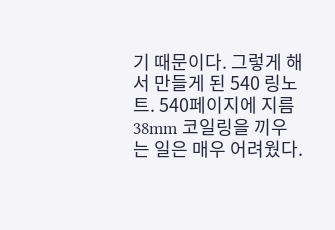기 때문이다. 그렇게 해서 만들게 된 540 링노트. 540페이지에 지름 38mm 코일링을 끼우는 일은 매우 어려웠다.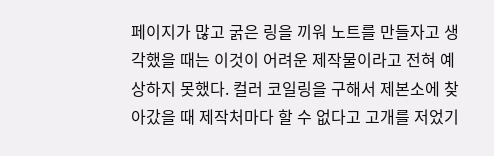페이지가 많고 굵은 링을 끼워 노트를 만들자고 생각했을 때는 이것이 어려운 제작물이라고 전혀 예상하지 못했다. 컬러 코일링을 구해서 제본소에 찾아갔을 때 제작처마다 할 수 없다고 고개를 저었기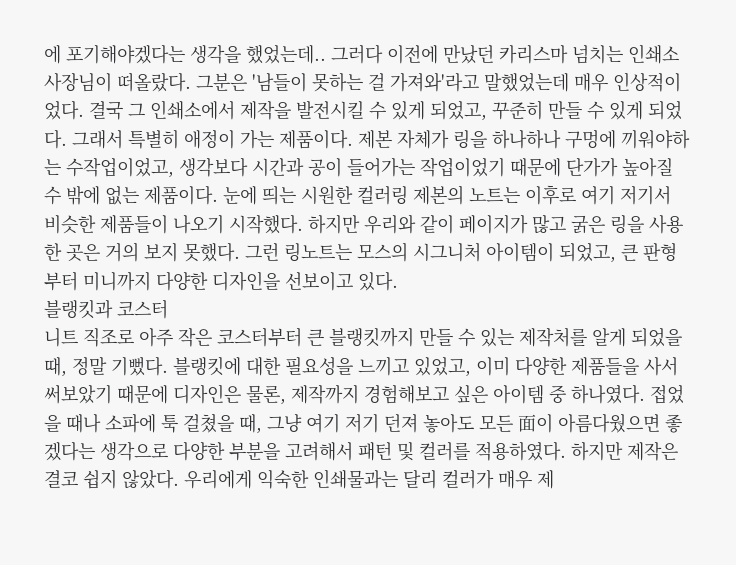에 포기해야겠다는 생각을 했었는데.. 그러다 이전에 만났던 카리스마 넘치는 인쇄소 사장님이 떠올랐다. 그분은 '남들이 못하는 걸 가져와'라고 말했었는데 매우 인상적이었다. 결국 그 인쇄소에서 제작을 발전시킬 수 있게 되었고, 꾸준히 만들 수 있게 되었다. 그래서 특별히 애정이 가는 제품이다. 제본 자체가 링을 하나하나 구멍에 끼워야하는 수작업이었고, 생각보다 시간과 공이 들어가는 작업이었기 때문에 단가가 높아질 수 밖에 없는 제품이다. 눈에 띄는 시원한 컬러링 제본의 노트는 이후로 여기 저기서 비슷한 제품들이 나오기 시작했다. 하지만 우리와 같이 페이지가 많고 굵은 링을 사용한 곳은 거의 보지 못했다. 그런 링노트는 모스의 시그니처 아이템이 되었고, 큰 판형부터 미니까지 다양한 디자인을 선보이고 있다.
블랭킷과 코스터
니트 직조로 아주 작은 코스터부터 큰 블랭킷까지 만들 수 있는 제작처를 알게 되었을 때, 정말 기뻤다. 블랭킷에 대한 필요성을 느끼고 있었고, 이미 다양한 제품들을 사서 써보았기 때문에 디자인은 물론, 제작까지 경험해보고 싶은 아이템 중 하나였다. 접었을 때나 소파에 툭 걸쳤을 때, 그냥 여기 저기 던져 놓아도 모든 面이 아름다웠으면 좋겠다는 생각으로 다양한 부분을 고려해서 패턴 및 컬러를 적용하였다. 하지만 제작은 결코 쉽지 않았다. 우리에게 익숙한 인쇄물과는 달리 컬러가 매우 제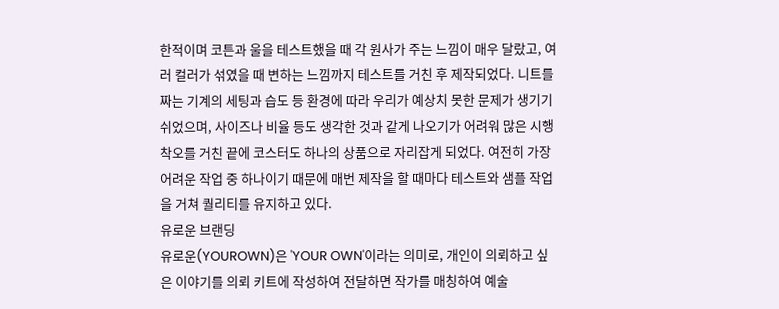한적이며 코튼과 울을 테스트했을 때 각 원사가 주는 느낌이 매우 달랐고, 여러 컬러가 섞였을 때 변하는 느낌까지 테스트를 거친 후 제작되었다. 니트를 짜는 기계의 세팅과 습도 등 환경에 따라 우리가 예상치 못한 문제가 생기기 쉬었으며, 사이즈나 비율 등도 생각한 것과 같게 나오기가 어려워 많은 시행착오를 거친 끝에 코스터도 하나의 상품으로 자리잡게 되었다. 여전히 가장 어려운 작업 중 하나이기 때문에 매번 제작을 할 때마다 테스트와 샘플 작업을 거쳐 퀄리티를 유지하고 있다.
유로운 브랜딩
유로운(YOUROWN)은 'YOUR OWN'이라는 의미로, 개인이 의뢰하고 싶은 이야기를 의뢰 키트에 작성하여 전달하면 작가를 매칭하여 예술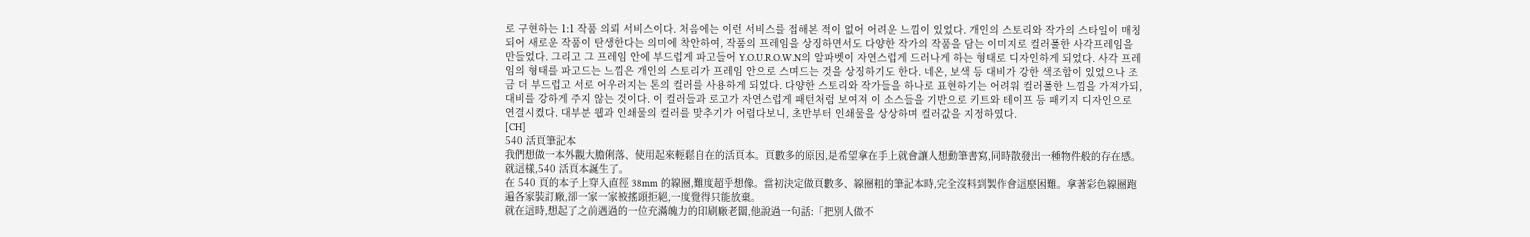로 구현하는 1:1 작품 의뢰 서비스이다. 처음에는 이런 서비스를 접해본 적이 없어 어려운 느낌이 있었다. 개인의 스토리와 작가의 스타일이 매칭되어 새로운 작품이 탄생한다는 의미에 착안하여, 작품의 프레임을 상징하면서도 다양한 작가의 작품을 담는 이미지로 컬러풀한 사각프레임을 만들었다. 그리고 그 프레임 안에 부드럽게 파고들어 Y.O.U.R.O.W.N의 알파벳이 자연스럽게 드러나게 하는 형태로 디자인하게 되었다. 사각 프레임의 형태를 파고드는 느낌은 개인의 스토리가 프레임 안으로 스며드는 것을 상징하기도 한다. 네온, 보색 등 대비가 강한 색조합이 있었으나 조금 더 부드럽고 서로 어우러지는 톤의 컬러를 사용하게 되었다. 다양한 스토리와 작가들을 하나로 표현하기는 어려워 컬러풀한 느낌을 가져가되, 대비를 강하게 주지 않는 것이다. 이 컬러들과 로고가 자연스럽게 패턴처럼 보여져 이 소스들을 기반으로 키트와 테이프 등 패키지 디자인으로 연결시켰다. 대부분 웹과 인쇄물의 컬러를 맞추기가 어렵다보니, 초반부터 인쇄물을 상상하며 컬러값을 지정하였다.
[CH]
540 活頁筆記本
我們想做一本外觀大膽俐落、使用起來輕鬆自在的活頁本。頁數多的原因,是希望拿在手上就會讓人想動筆書寫,同時散發出一種物件般的存在感。就這樣,540 活頁本誕生了。
在 540 頁的本子上穿入直徑 38mm 的線圈,難度超乎想像。當初決定做頁數多、線圈粗的筆記本時,完全沒料到製作會這麼困難。拿著彩色線圈跑遍各家裝訂廠,卻一家一家被搖頭拒絕,一度覺得只能放棄。
就在這時,想起了之前遇過的一位充滿魄力的印刷廠老闆,他說過一句話:「把別人做不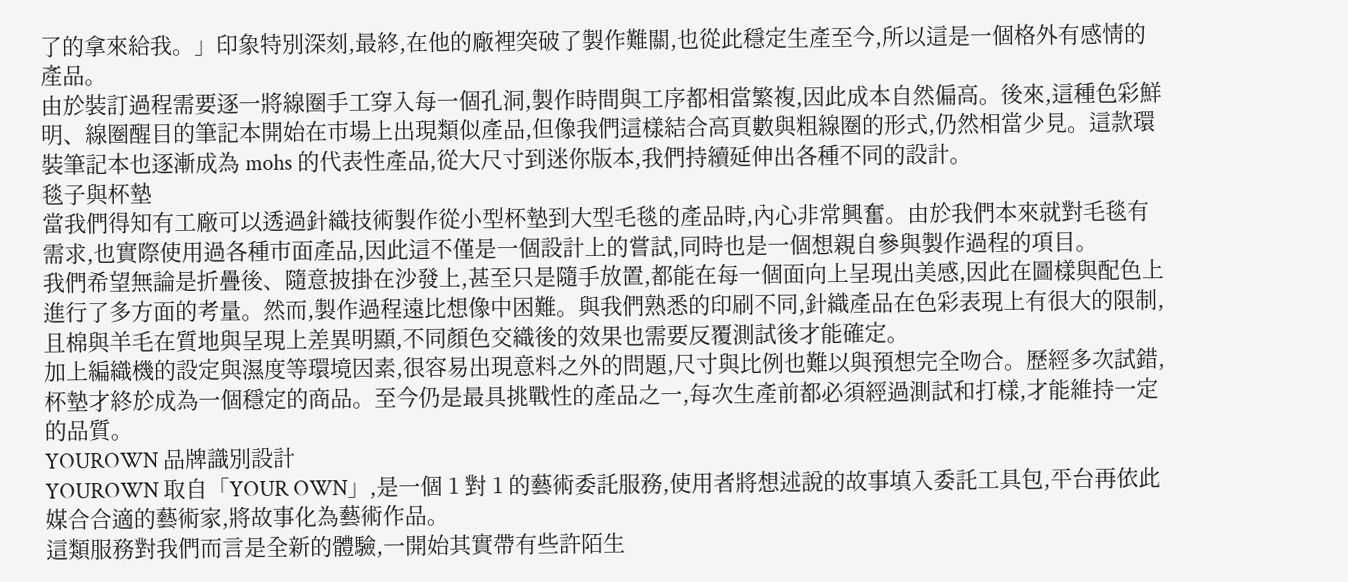了的拿來給我。」印象特別深刻,最終,在他的廠裡突破了製作難關,也從此穩定生產至今,所以這是一個格外有感情的產品。
由於裝訂過程需要逐一將線圈手工穿入每一個孔洞,製作時間與工序都相當繁複,因此成本自然偏高。後來,這種色彩鮮明、線圈醒目的筆記本開始在市場上出現類似產品,但像我們這樣結合高頁數與粗線圈的形式,仍然相當少見。這款環裝筆記本也逐漸成為 mohs 的代表性產品,從大尺寸到迷你版本,我們持續延伸出各種不同的設計。
毯子與杯墊
當我們得知有工廠可以透過針織技術製作從小型杯墊到大型毛毯的產品時,內心非常興奮。由於我們本來就對毛毯有需求,也實際使用過各種市面產品,因此這不僅是一個設計上的嘗試,同時也是一個想親自參與製作過程的項目。
我們希望無論是折疊後、隨意披掛在沙發上,甚至只是隨手放置,都能在每一個面向上呈現出美感,因此在圖樣與配色上進行了多方面的考量。然而,製作過程遠比想像中困難。與我們熟悉的印刷不同,針織產品在色彩表現上有很大的限制,且棉與羊毛在質地與呈現上差異明顯,不同顏色交織後的效果也需要反覆測試後才能確定。
加上編織機的設定與濕度等環境因素,很容易出現意料之外的問題,尺寸與比例也難以與預想完全吻合。歷經多次試錯,杯墊才終於成為一個穩定的商品。至今仍是最具挑戰性的產品之一,每次生產前都必須經過測試和打樣,才能維持一定的品質。
YOUROWN 品牌識別設計
YOUROWN 取自「YOUR OWN」,是一個 1 對 1 的藝術委託服務,使用者將想述說的故事填入委託工具包,平台再依此媒合合適的藝術家,將故事化為藝術作品。
這類服務對我們而言是全新的體驗,一開始其實帶有些許陌生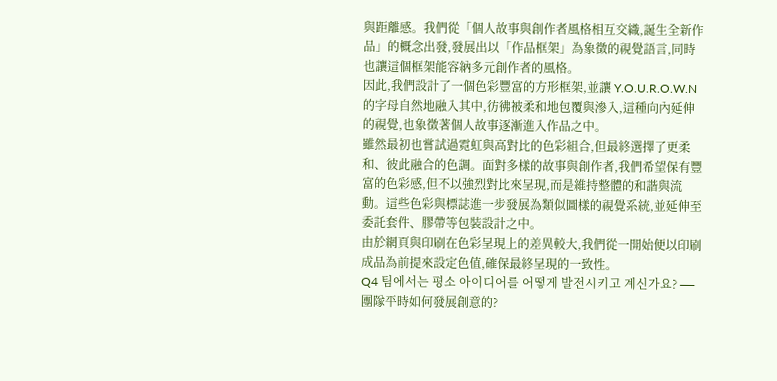與距離感。我們從「個人故事與創作者風格相互交織,誕生全新作品」的概念出發,發展出以「作品框架」為象徵的視覺語言,同時也讓這個框架能容納多元創作者的風格。
因此,我們設計了一個色彩豐富的方形框架,並讓 Y.O.U.R.O.W.N 的字母自然地融入其中,彷彿被柔和地包覆與滲入,這種向內延伸的視覺,也象徵著個人故事逐漸進入作品之中。
雖然最初也嘗試過霓虹與高對比的色彩組合,但最終選擇了更柔和、彼此融合的色調。面對多樣的故事與創作者,我們希望保有豐富的色彩感,但不以強烈對比來呈現,而是維持整體的和諧與流動。這些色彩與標誌進一步發展為類似圖樣的視覺系統,並延伸至委託套件、膠帶等包裝設計之中。
由於網頁與印刷在色彩呈現上的差異較大,我們從一開始便以印刷成品為前提來設定色值,確保最終呈現的一致性。
Q4 팀에서는 평소 아이디어를 어떻게 발전시키고 계신가요? ⎯⎯ 團隊平時如何發展創意的?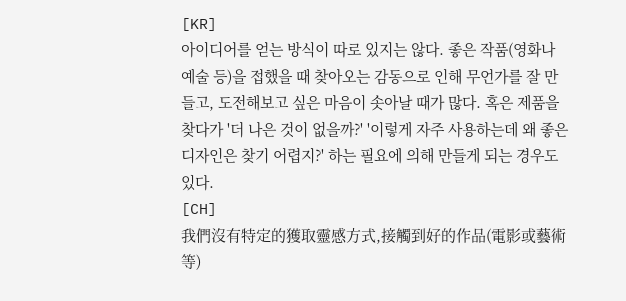[KR]
아이디어를 얻는 방식이 따로 있지는 않다. 좋은 작품(영화나 예술 등)을 접했을 때 찾아오는 감동으로 인해 무언가를 잘 만들고, 도전해보고 싶은 마음이 솟아날 때가 많다. 혹은 제품을 찾다가 '더 나은 것이 없을까?' '이렇게 자주 사용하는데 왜 좋은 디자인은 찾기 어렵지?' 하는 필요에 의해 만들게 되는 경우도 있다.
[CH]
我們沒有特定的獲取靈感方式,接觸到好的作品(電影或藝術等)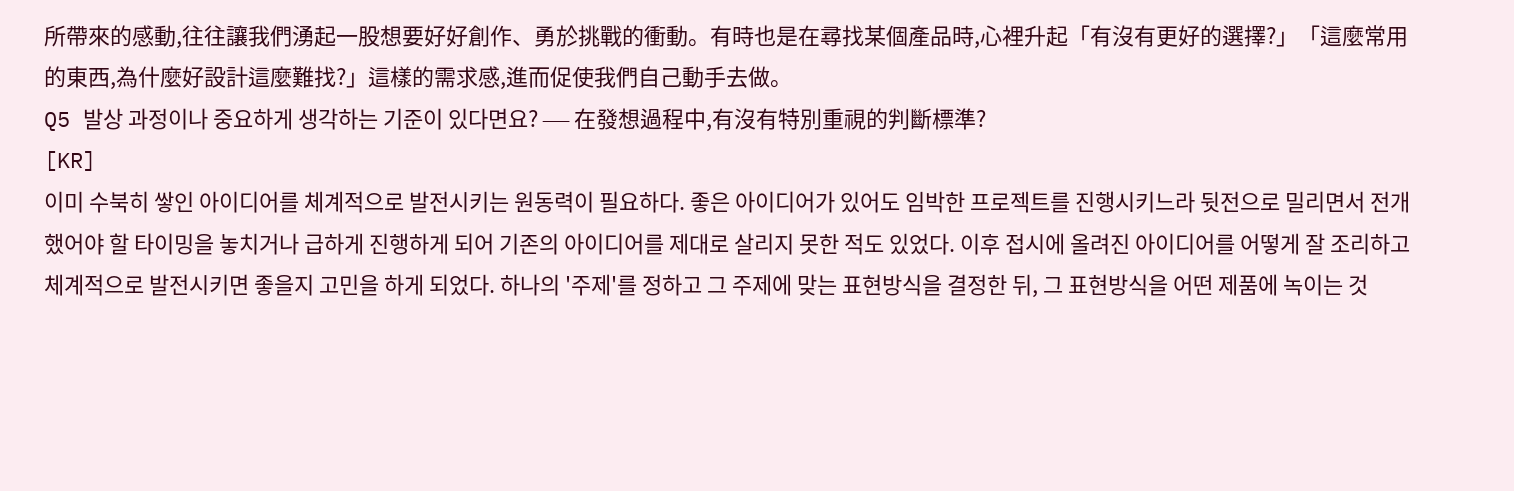所帶來的感動,往往讓我們湧起一股想要好好創作、勇於挑戰的衝動。有時也是在尋找某個產品時,心裡升起「有沒有更好的選擇?」「這麼常用的東西,為什麼好設計這麼難找?」這樣的需求感,進而促使我們自己動手去做。
Q5 발상 과정이나 중요하게 생각하는 기준이 있다면요? ⎯⎯ 在發想過程中,有沒有特別重視的判斷標準?
[KR]
이미 수북히 쌓인 아이디어를 체계적으로 발전시키는 원동력이 필요하다. 좋은 아이디어가 있어도 임박한 프로젝트를 진행시키느라 뒷전으로 밀리면서 전개했어야 할 타이밍을 놓치거나 급하게 진행하게 되어 기존의 아이디어를 제대로 살리지 못한 적도 있었다. 이후 접시에 올려진 아이디어를 어떻게 잘 조리하고 체계적으로 발전시키면 좋을지 고민을 하게 되었다. 하나의 '주제'를 정하고 그 주제에 맞는 표현방식을 결정한 뒤, 그 표현방식을 어떤 제품에 녹이는 것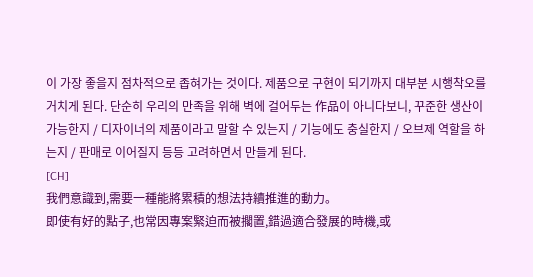이 가장 좋을지 점차적으로 좁혀가는 것이다. 제품으로 구현이 되기까지 대부분 시행착오를 거치게 된다. 단순히 우리의 만족을 위해 벽에 걸어두는 作品이 아니다보니, 꾸준한 생산이 가능한지 / 디자이너의 제품이라고 말할 수 있는지 / 기능에도 충실한지 / 오브제 역할을 하는지 / 판매로 이어질지 등등 고려하면서 만들게 된다.
[CH]
我們意識到,需要一種能將累積的想法持續推進的動力。
即使有好的點子,也常因專案緊迫而被擱置,錯過適合發展的時機,或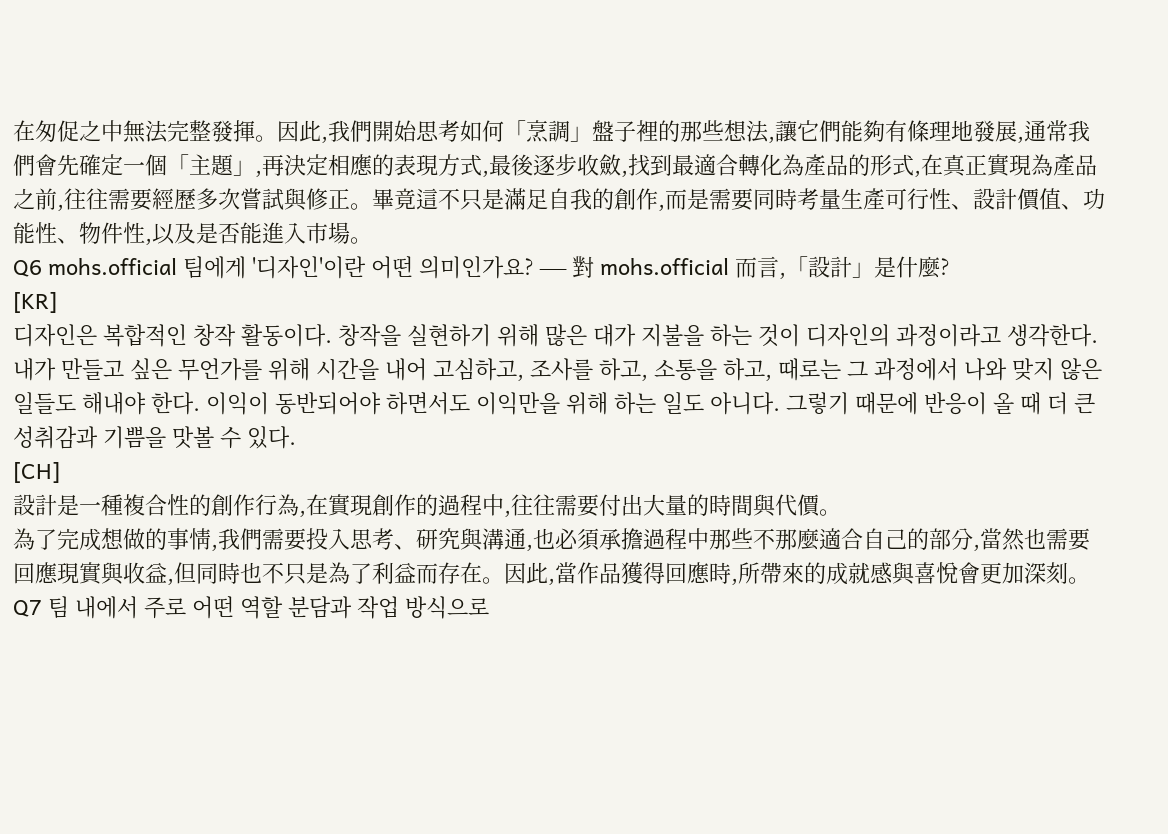在匆促之中無法完整發揮。因此,我們開始思考如何「烹調」盤子裡的那些想法,讓它們能夠有條理地發展,通常我們會先確定一個「主題」,再決定相應的表現方式,最後逐步收斂,找到最適合轉化為產品的形式,在真正實現為產品之前,往往需要經歷多次嘗試與修正。畢竟這不只是滿足自我的創作,而是需要同時考量生產可行性、設計價值、功能性、物件性,以及是否能進入市場。
Q6 mohs.official 팀에게 '디자인'이란 어떤 의미인가요? ⎯⎯ 對 mohs.official 而言,「設計」是什麼?
[KR]
디자인은 복합적인 창작 활동이다. 창작을 실현하기 위해 많은 대가 지불을 하는 것이 디자인의 과정이라고 생각한다. 내가 만들고 싶은 무언가를 위해 시간을 내어 고심하고, 조사를 하고, 소통을 하고, 때로는 그 과정에서 나와 맞지 않은 일들도 해내야 한다. 이익이 동반되어야 하면서도 이익만을 위해 하는 일도 아니다. 그렇기 때문에 반응이 올 때 더 큰 성취감과 기쁨을 맛볼 수 있다.
[CH]
設計是一種複合性的創作行為,在實現創作的過程中,往往需要付出大量的時間與代價。
為了完成想做的事情,我們需要投入思考、研究與溝通,也必須承擔過程中那些不那麼適合自己的部分,當然也需要回應現實與收益,但同時也不只是為了利益而存在。因此,當作品獲得回應時,所帶來的成就感與喜悅會更加深刻。
Q7 팀 내에서 주로 어떤 역할 분담과 작업 방식으로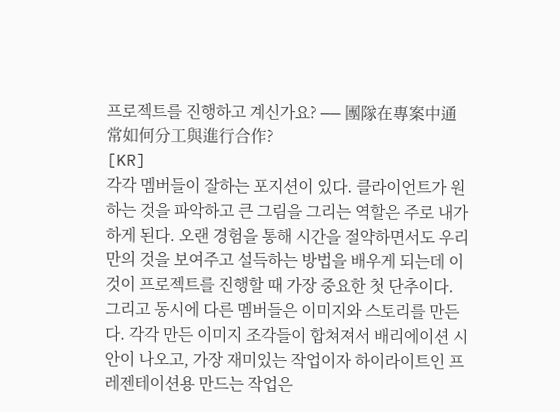프로젝트를 진행하고 계신가요? ⎯⎯ 團隊在專案中通常如何分工與進行合作?
[KR]
각각 멤버들이 잘하는 포지션이 있다. 클라이언트가 원하는 것을 파악하고 큰 그림을 그리는 역할은 주로 내가 하게 된다. 오랜 경험을 통해 시간을 절약하면서도 우리만의 것을 보여주고 설득하는 방법을 배우게 되는데 이것이 프로젝트를 진행할 때 가장 중요한 첫 단추이다. 그리고 동시에 다른 멤버들은 이미지와 스토리를 만든다. 각각 만든 이미지 조각들이 합쳐져서 배리에이션 시안이 나오고, 가장 재미있는 작업이자 하이라이트인 프레젠테이션용 만드는 작업은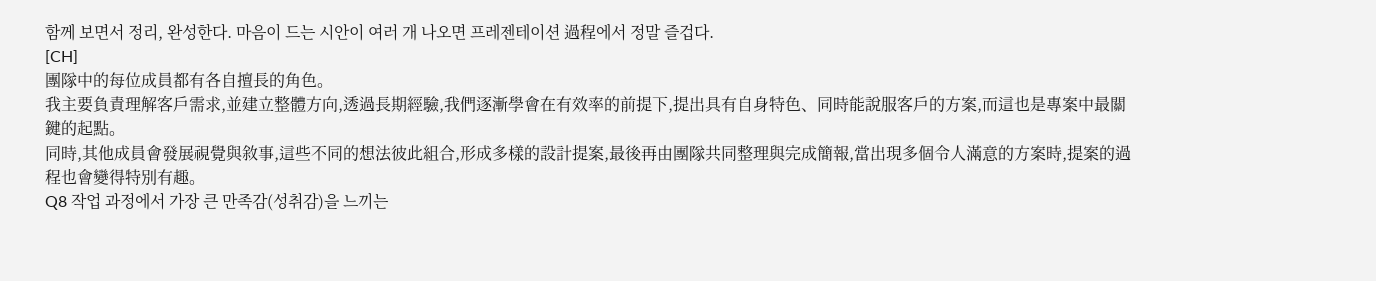함께 보면서 정리, 완성한다. 마음이 드는 시안이 여러 개 나오면 프레젠테이션 過程에서 정말 즐겁다.
[CH]
團隊中的每位成員都有各自擅長的角色。
我主要負責理解客戶需求,並建立整體方向,透過長期經驗,我們逐漸學會在有效率的前提下,提出具有自身特色、同時能說服客戶的方案,而這也是專案中最關鍵的起點。
同時,其他成員會發展視覺與敘事,這些不同的想法彼此組合,形成多樣的設計提案,最後再由團隊共同整理與完成簡報,當出現多個令人滿意的方案時,提案的過程也會變得特別有趣。
Q8 작업 과정에서 가장 큰 만족감(성취감)을 느끼는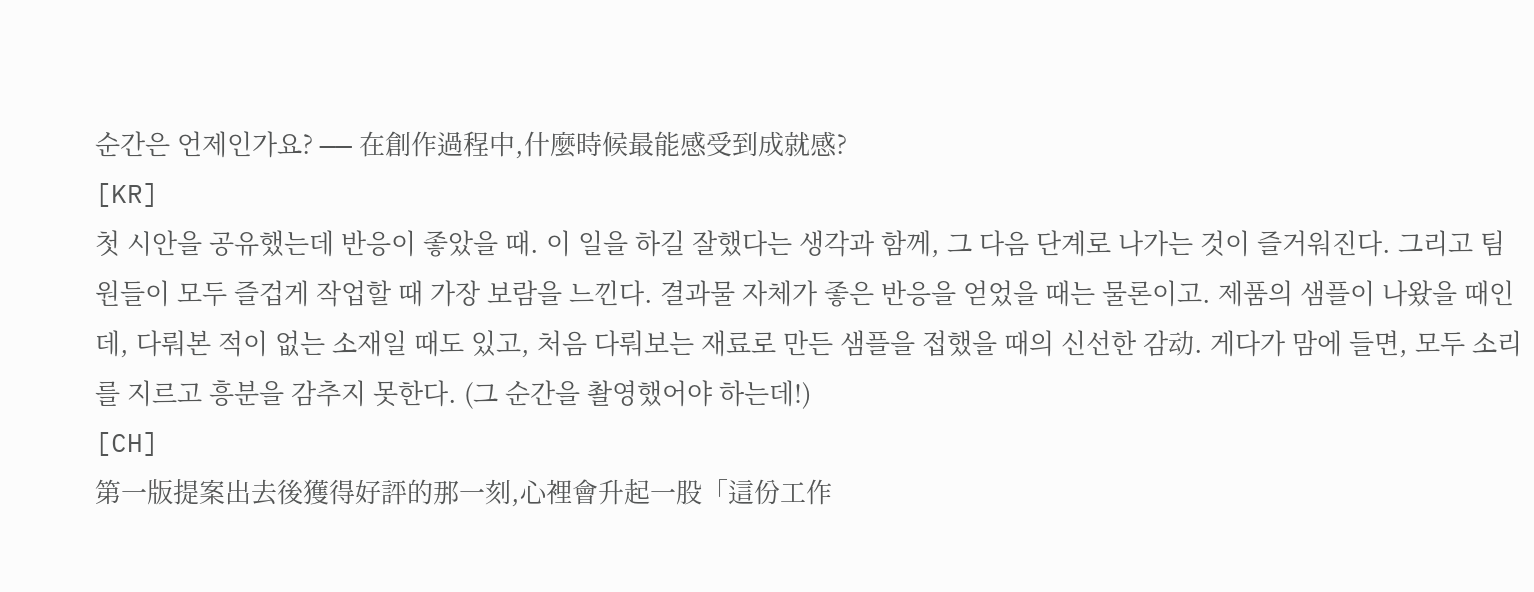순간은 언제인가요? ⎯⎯ 在創作過程中,什麼時候最能感受到成就感?
[KR]
첫 시안을 공유했는데 반응이 좋았을 때. 이 일을 하길 잘했다는 생각과 함께, 그 다음 단계로 나가는 것이 즐거워진다. 그리고 팀원들이 모두 즐겁게 작업할 때 가장 보람을 느낀다. 결과물 자체가 좋은 반응을 얻었을 때는 물론이고. 제품의 샘플이 나왔을 때인데, 다뤄본 적이 없는 소재일 때도 있고, 처음 다뤄보는 재료로 만든 샘플을 접했을 때의 신선한 감动. 게다가 맘에 들면, 모두 소리를 지르고 흥분을 감추지 못한다. (그 순간을 촬영했어야 하는데!)
[CH]
第一版提案出去後獲得好評的那一刻,心裡會升起一股「這份工作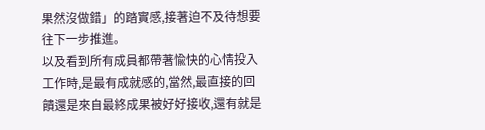果然沒做錯」的踏實感,接著迫不及待想要往下一步推進。
以及看到所有成員都帶著愉快的心情投入工作時,是最有成就感的,當然,最直接的回饋還是來自最終成果被好好接收,還有就是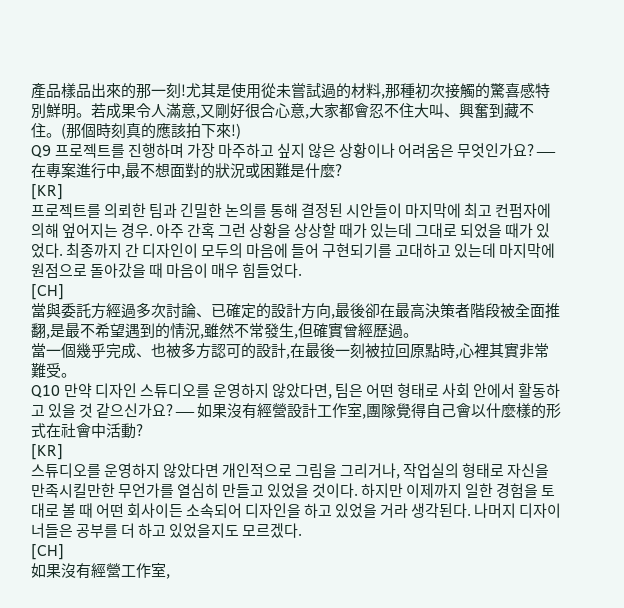產品樣品出來的那一刻!尤其是使用從未嘗試過的材料,那種初次接觸的驚喜感特別鮮明。若成果令人滿意,又剛好很合心意,大家都會忍不住大叫、興奮到藏不住。(那個時刻真的應該拍下來!)
Q9 프로젝트를 진행하며 가장 마주하고 싶지 않은 상황이나 어려움은 무엇인가요? ⎯⎯ 在專案進行中,最不想面對的狀況或困難是什麼?
[KR]
프로젝트를 의뢰한 팀과 긴밀한 논의를 통해 결정된 시안들이 마지막에 최고 컨펌자에 의해 엎어지는 경우. 아주 간혹 그런 상황을 상상할 때가 있는데 그대로 되었을 때가 있었다. 최종까지 간 디자인이 모두의 마음에 들어 구현되기를 고대하고 있는데 마지막에 원점으로 돌아갔을 때 마음이 매우 힘들었다.
[CH]
當與委託方經過多次討論、已確定的設計方向,最後卻在最高決策者階段被全面推翻,是最不希望遇到的情況,雖然不常發生,但確實曾經歷過。
當一個幾乎完成、也被多方認可的設計,在最後一刻被拉回原點時,心裡其實非常難受。
Q10 만약 디자인 스튜디오를 운영하지 않았다면, 팀은 어떤 형태로 사회 안에서 활동하고 있을 것 같으신가요? ⎯⎯ 如果沒有經營設計工作室,團隊覺得自己會以什麼樣的形式在社會中活動?
[KR]
스튜디오를 운영하지 않았다면 개인적으로 그림을 그리거나, 작업실의 형태로 자신을 만족시킬만한 무언가를 열심히 만들고 있었을 것이다. 하지만 이제까지 일한 경험을 토대로 볼 때 어떤 회사이든 소속되어 디자인을 하고 있었을 거라 생각된다. 나머지 디자이너들은 공부를 더 하고 있었을지도 모르겠다.
[CH]
如果沒有經營工作室,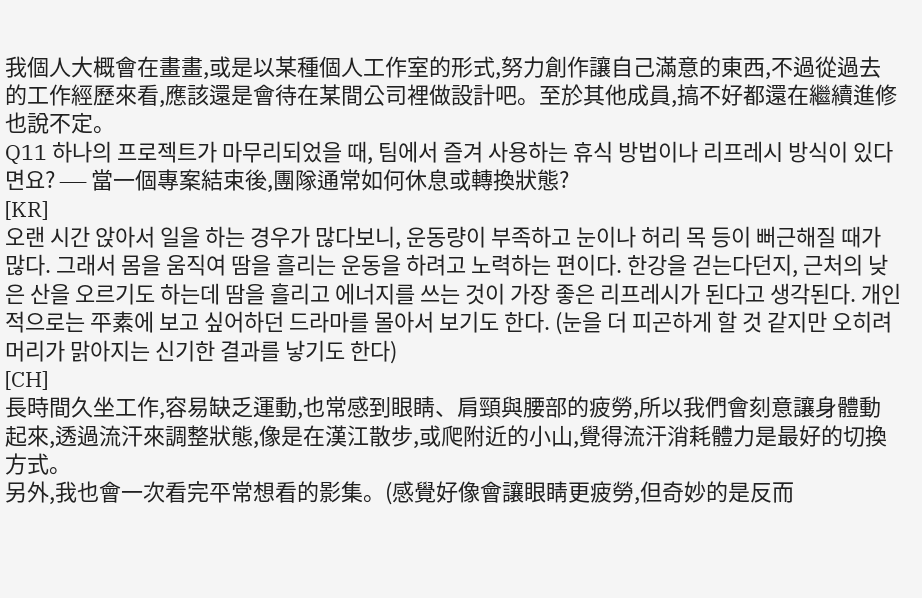我個人大概會在畫畫,或是以某種個人工作室的形式,努力創作讓自己滿意的東西,不過從過去的工作經歷來看,應該還是會待在某間公司裡做設計吧。至於其他成員,搞不好都還在繼續進修也說不定。
Q11 하나의 프로젝트가 마무리되었을 때, 팀에서 즐겨 사용하는 휴식 방법이나 리프레시 방식이 있다면요? ⎯⎯ 當一個專案結束後,團隊通常如何休息或轉換狀態?
[KR]
오랜 시간 앉아서 일을 하는 경우가 많다보니, 운동량이 부족하고 눈이나 허리 목 등이 뻐근해질 때가 많다. 그래서 몸을 움직여 땀을 흘리는 운동을 하려고 노력하는 편이다. 한강을 걷는다던지, 근처의 낮은 산을 오르기도 하는데 땀을 흘리고 에너지를 쓰는 것이 가장 좋은 리프레시가 된다고 생각된다. 개인적으로는 平素에 보고 싶어하던 드라마를 몰아서 보기도 한다. (눈을 더 피곤하게 할 것 같지만 오히려 머리가 맑아지는 신기한 결과를 낳기도 한다)
[CH]
長時間久坐工作,容易缺乏運動,也常感到眼睛、肩頸與腰部的疲勞,所以我們會刻意讓身體動起來,透過流汗來調整狀態,像是在漢江散步,或爬附近的小山,覺得流汗消耗體力是最好的切換方式。
另外,我也會一次看完平常想看的影集。(感覺好像會讓眼睛更疲勞,但奇妙的是反而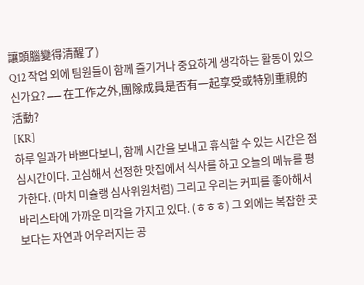讓頭腦變得清醒了)
Q12 작업 외에 팀원들이 함께 즐기거나 중요하게 생각하는 활동이 있으신가요? ⎯⎯ 在工作之外,團隊成員是否有一起享受或特別重視的活動?
[KR]
하루 일과가 바쁘다보니, 함께 시간을 보내고 휴식할 수 있는 시간은 점심시간이다. 고심해서 선정한 맛집에서 식사를 하고 오늘의 메뉴를 평가한다. (마치 미슐랭 심사위원처럼) 그리고 우리는 커피를 좋아해서 바리스타에 가까운 미각을 가지고 있다. (ㅎㅎㅎ) 그 외에는 복잡한 곳 보다는 자연과 어우러지는 공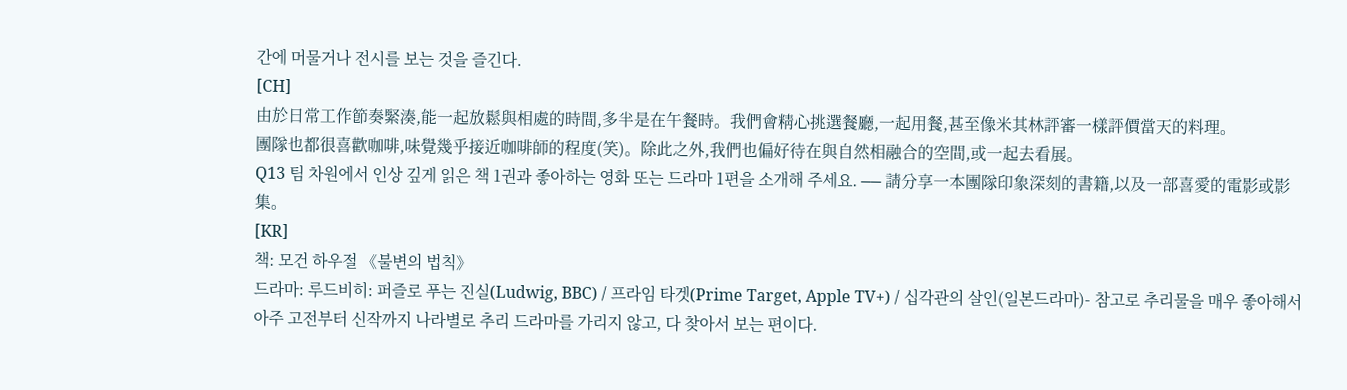간에 머물거나 전시를 보는 것을 즐긴다.
[CH]
由於日常工作節奏緊湊,能一起放鬆與相處的時間,多半是在午餐時。我們會精心挑選餐廳,一起用餐,甚至像米其林評審一樣評價當天的料理。
團隊也都很喜歡咖啡,味覺幾乎接近咖啡師的程度(笑)。除此之外,我們也偏好待在與自然相融合的空間,或一起去看展。
Q13 팀 차원에서 인상 깊게 읽은 책 1권과 좋아하는 영화 또는 드라마 1편을 소개해 주세요. ⎯⎯ 請分享一本團隊印象深刻的書籍,以及一部喜愛的電影或影集。
[KR]
책: 모건 하우절 《불변의 법칙》
드라마: 루드비히: 퍼즐로 푸는 진실(Ludwig, BBC) / 프라임 타겟(Prime Target, Apple TV+) / 십각관의 살인(일본드라마)- 참고로 추리물을 매우 좋아해서 아주 고전부터 신작까지 나라별로 추리 드라마를 가리지 않고, 다 찾아서 보는 편이다.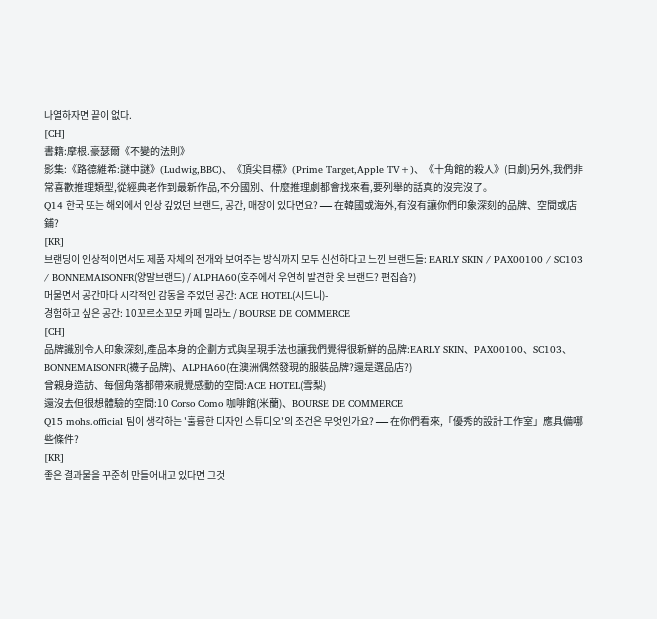나열하자면 끝이 없다.
[CH]
書籍:摩根.豪瑟爾《不變的法則》
影集:《路德維希:謎中謎》(Ludwig,BBC)、《頂尖目標》(Prime Target,Apple TV+)、《十角館的殺人》(日劇)另外,我們非常喜歡推理類型,從經典老作到最新作品,不分國別、什麼推理劇都會找來看,要列舉的話真的沒完沒了。
Q14 한국 또는 해외에서 인상 깊었던 브랜드, 공간, 매장이 있다면요? ⎯⎯ 在韓國或海外,有沒有讓你們印象深刻的品牌、空間或店鋪?
[KR]
브랜딩이 인상적이면서도 제품 자체의 전개와 보여주는 방식까지 모두 신선하다고 느낀 브랜드들: EARLY SKIN / PAX00100 / SC103 / BONNEMAISONFR(양말브랜드) / ALPHA60(호주에서 우연히 발견한 옷 브랜드? 편집숍?)
머물면서 공간마다 시각적인 감동을 주었던 공간: ACE HOTEL(시드니)-
경험하고 싶은 공간: 10꼬르소꼬모 카페 밀라노 / BOURSE DE COMMERCE
[CH]
品牌識別令人印象深刻,產品本身的企劃方式與呈現手法也讓我們覺得很新鮮的品牌:EARLY SKIN、PAX00100、SC103、BONNEMAISONFR(襪子品牌)、ALPHA60(在澳洲偶然發現的服裝品牌?還是選品店?)
曾親身造訪、每個角落都帶來視覺感動的空間:ACE HOTEL(雪梨)
還沒去但很想體驗的空間:10 Corso Como 咖啡館(米蘭)、BOURSE DE COMMERCE
Q15 mohs.official 팀이 생각하는 '훌륭한 디자인 스튜디오'의 조건은 무엇인가요? ⎯⎯ 在你們看來,「優秀的設計工作室」應具備哪些條件?
[KR]
좋은 결과물을 꾸준히 만들어내고 있다면 그것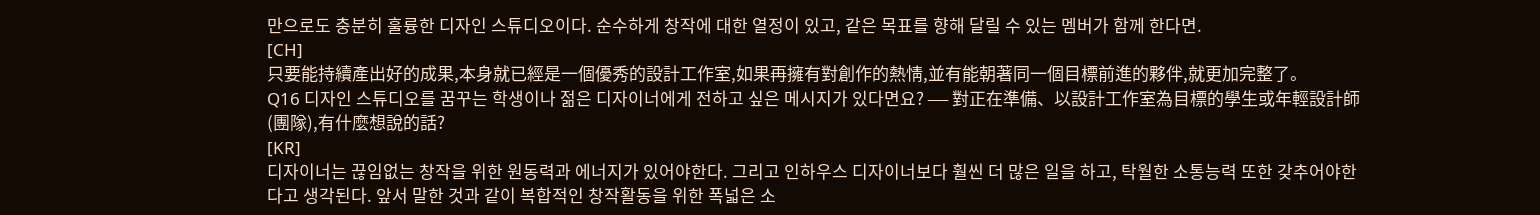만으로도 충분히 훌륭한 디자인 스튜디오이다. 순수하게 창작에 대한 열정이 있고, 같은 목표를 향해 달릴 수 있는 멤버가 함께 한다면.
[CH]
只要能持續產出好的成果,本身就已經是一個優秀的設計工作室,如果再擁有對創作的熱情,並有能朝著同一個目標前進的夥伴,就更加完整了。
Q16 디자인 스튜디오를 꿈꾸는 학생이나 젊은 디자이너에게 전하고 싶은 메시지가 있다면요? ⎯⎯ 對正在準備、以設計工作室為目標的學生或年輕設計師(團隊),有什麼想說的話?
[KR]
디자이너는 끊임없는 창작을 위한 원동력과 에너지가 있어야한다. 그리고 인하우스 디자이너보다 훨씬 더 많은 일을 하고, 탁월한 소통능력 또한 갖추어야한다고 생각된다. 앞서 말한 것과 같이 복합적인 창작활동을 위한 폭넓은 소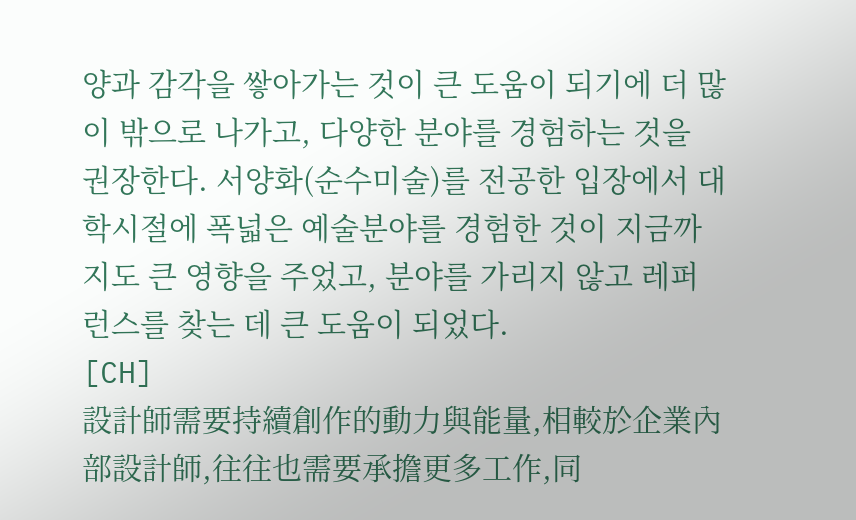양과 감각을 쌓아가는 것이 큰 도움이 되기에 더 많이 밖으로 나가고, 다양한 분야를 경험하는 것을 권장한다. 서양화(순수미술)를 전공한 입장에서 대학시절에 폭넓은 예술분야를 경험한 것이 지금까지도 큰 영향을 주었고, 분야를 가리지 않고 레퍼런스를 찾는 데 큰 도움이 되었다.
[CH]
設計師需要持續創作的動力與能量,相較於企業內部設計師,往往也需要承擔更多工作,同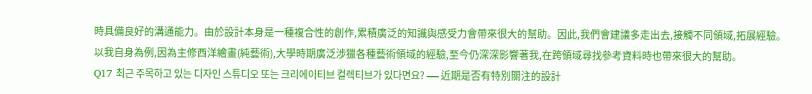時具備良好的溝通能力。由於設計本身是一種複合性的創作,累積廣泛的知識與感受力會帶來很大的幫助。因此,我們會建議多走出去,接觸不同領域,拓展經驗。
以我自身為例,因為主修西洋繪畫(純藝術),大學時期廣泛涉獵各種藝術領域的經驗,至今仍深深影響著我,在跨領域尋找參考資料時也帶來很大的幫助。
Q17 최근 주목하고 있는 디자인 스튜디오 또는 크리에이티브 컬렉티브가 있다면요? ⎯⎯ 近期是否有特別關注的設計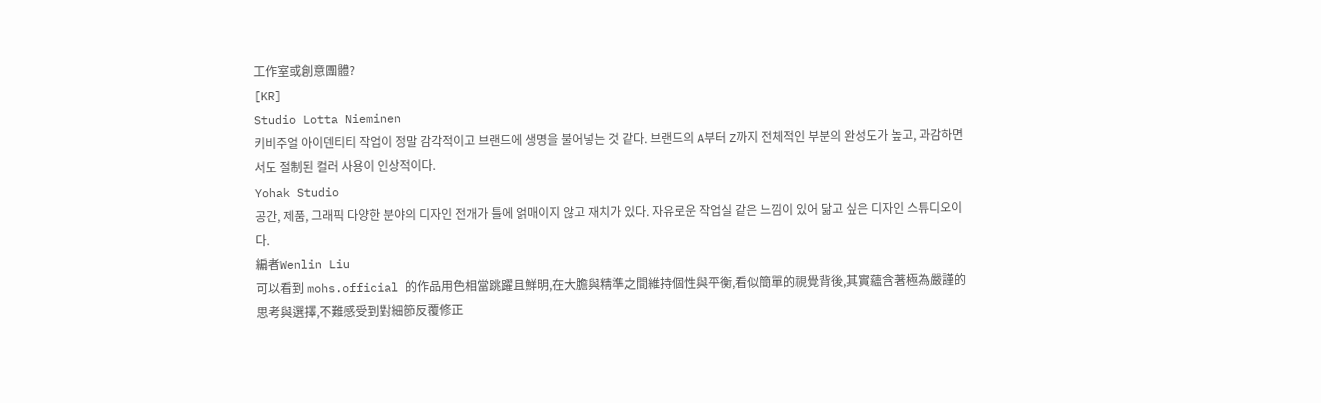工作室或創意團體?
[KR]
Studio Lotta Nieminen
키비주얼 아이덴티티 작업이 정말 감각적이고 브랜드에 생명을 불어넣는 것 같다. 브랜드의 A부터 Z까지 전체적인 부분의 완성도가 높고, 과감하면서도 절制된 컬러 사용이 인상적이다.
Yohak Studio
공간, 제품, 그래픽 다양한 분야의 디자인 전개가 틀에 얽매이지 않고 재치가 있다. 자유로운 작업실 같은 느낌이 있어 닮고 싶은 디자인 스튜디오이다.
編者Wenlin Liu
可以看到 mohs.official 的作品用色相當跳躍且鮮明,在大膽與精準之間維持個性與平衡,看似簡單的視覺背後,其實蘊含著極為嚴謹的思考與選擇,不難感受到對細節反覆修正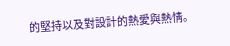的堅持以及對設計的熱愛與熱情。